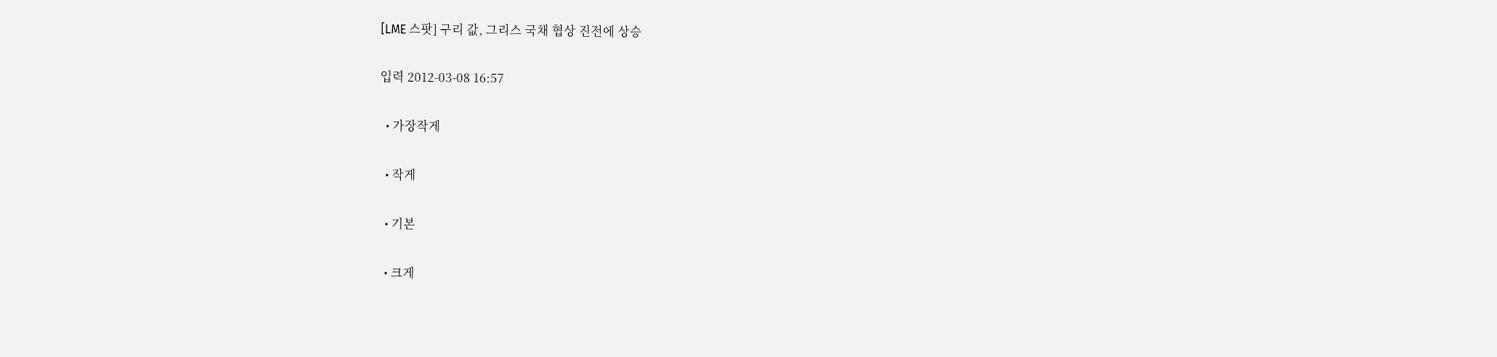[LME 스팟] 구리 값, 그리스 국채 협상 진전에 상승

입력 2012-03-08 16:57

  • 가장작게

  • 작게

  • 기본

  • 크게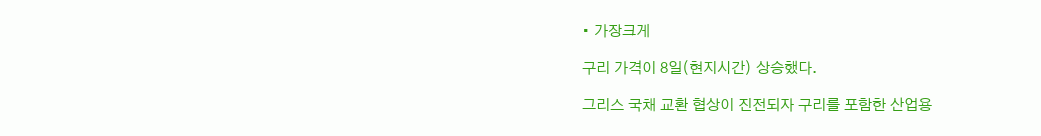• 가장크게

구리 가격이 8일(현지시간) 상승했다.

그리스 국채 교환 협상이 진전되자 구리를 포함한 산업용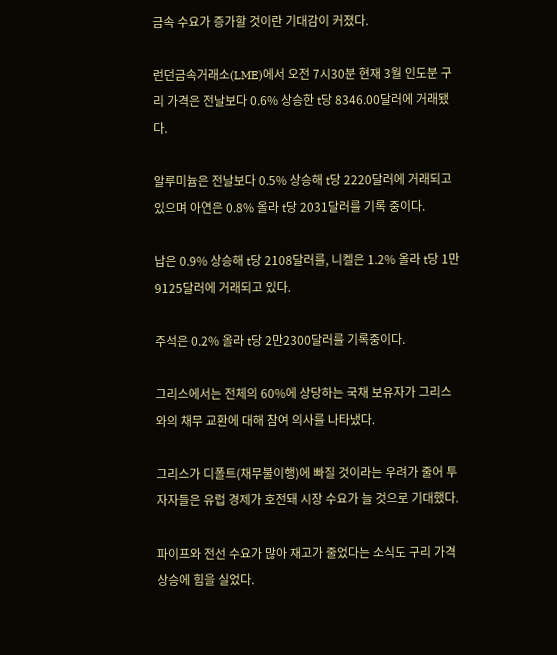금속 수요가 증가할 것이란 기대감이 커졌다.

런던금속거래소(LME)에서 오전 7시30분 현재 3월 인도분 구리 가격은 전날보다 0.6% 상승한 t당 8346.00달러에 거래됐다.

알루미늄은 전날보다 0.5% 상승해 t당 2220달러에 거래되고 있으며 아연은 0.8% 올라 t당 2031달러를 기록 중이다.

납은 0.9% 상승해 t당 2108달러를, 니켈은 1.2% 올라 t당 1만9125달러에 거래되고 있다.

주석은 0.2% 올라 t당 2만2300달러를 기록중이다.

그리스에서는 전체의 60%에 상당하는 국채 보유자가 그리스와의 채무 교환에 대해 참여 의사를 나타냈다.

그리스가 디폴트(채무불이행)에 빠질 것이라는 우려가 줄어 투자자들은 유럽 경제가 호전돼 시장 수요가 늘 것으로 기대했다.

파이프와 전선 수요가 많아 재고가 줄었다는 소식도 구리 가격 상승에 힘을 실었다.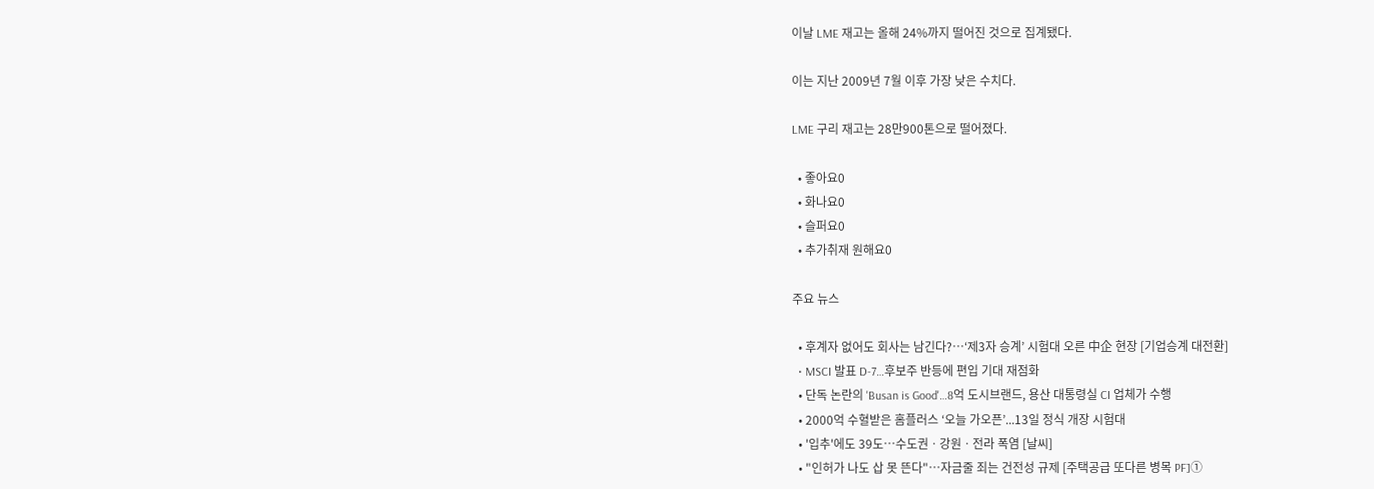이날 LME 재고는 올해 24%까지 떨어진 것으로 집계됐다.

이는 지난 2009년 7월 이후 가장 낮은 수치다.

LME 구리 재고는 28만900톤으로 떨어졌다.

  • 좋아요0
  • 화나요0
  • 슬퍼요0
  • 추가취재 원해요0

주요 뉴스

  • 후계자 없어도 회사는 남긴다?…‘제3자 승계’ 시험대 오른 中企 현장 [기업승계 대전환]
  • MSCI 발표 D-7…후보주 반등에 편입 기대 재점화
  • 단독 논란의 'Busan is Good'…8억 도시브랜드, 용산 대통령실 CI 업체가 수행
  • 2000억 수혈받은 홈플러스 ‘오늘 가오픈’...13일 정식 개장 시험대
  • '입추'에도 39도⋯수도권ㆍ강원ㆍ전라 폭염 [날씨]
  • "인허가 나도 삽 못 뜬다"…자금줄 죄는 건전성 규제 [주택공급 또다른 병목 PF]①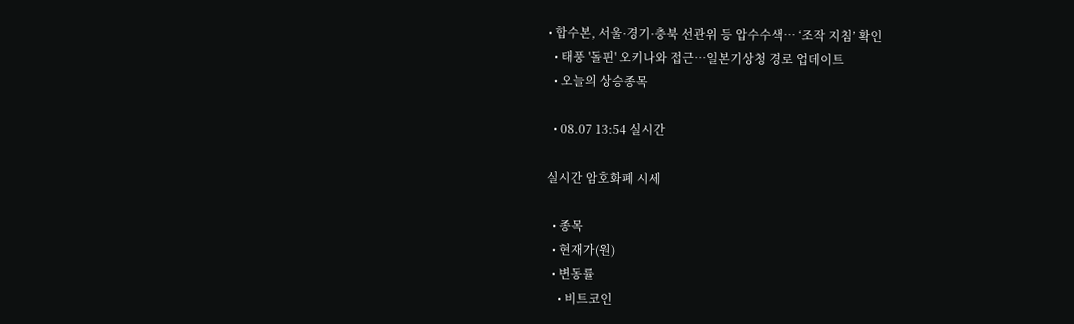• 합수본, 서울·경기·충북 선관위 등 압수수색… ‘조작 지침’ 확인
  • 태풍 '돌핀' 오키나와 접근…일본기상청 경로 업데이트
  • 오늘의 상승종목

  • 08.07 13:54 실시간

실시간 암호화폐 시세

  • 종목
  • 현재가(원)
  • 변동률
    • 비트코인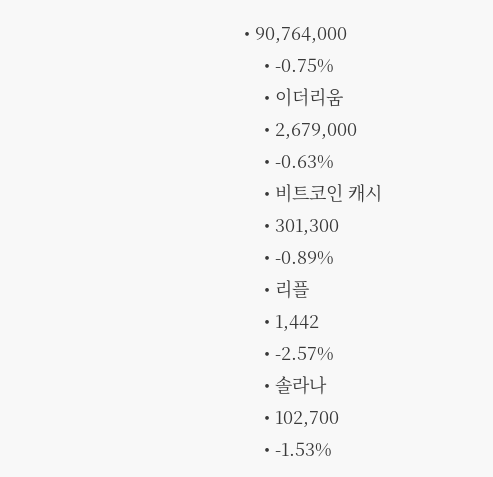• 90,764,000
    • -0.75%
    • 이더리움
    • 2,679,000
    • -0.63%
    • 비트코인 캐시
    • 301,300
    • -0.89%
    • 리플
    • 1,442
    • -2.57%
    • 솔라나
    • 102,700
    • -1.53%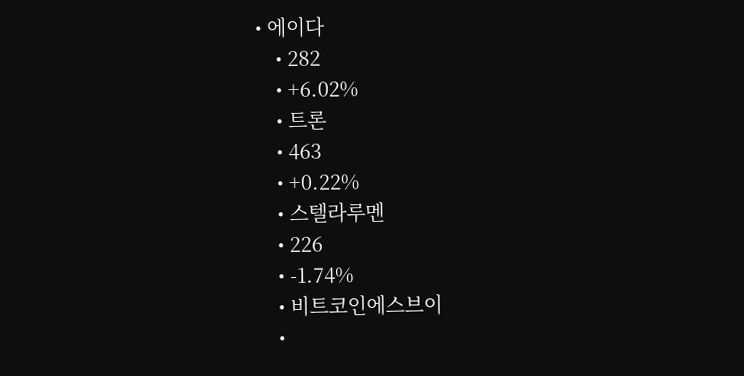• 에이다
    • 282
    • +6.02%
    • 트론
    • 463
    • +0.22%
    • 스텔라루멘
    • 226
    • -1.74%
    • 비트코인에스브이
    •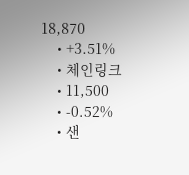18,870
    • +3.51%
    • 체인링크
    • 11,500
    • -0.52%
    • 샌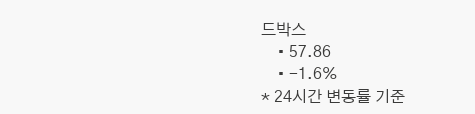드박스
    • 57.86
    • -1.6%
* 24시간 변동률 기준